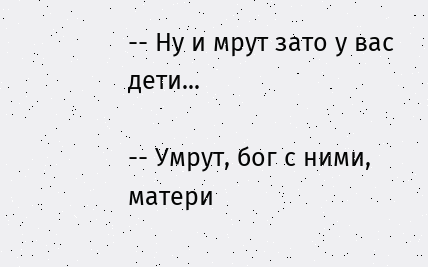-- Ну и мрут зато у вас дети...

-- Умрут, бог с ними, матери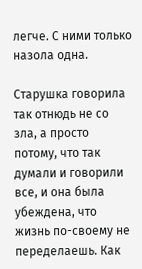легче. С ними только назола одна.

Старушка говорила так отнюдь не со зла, а просто потому, что так думали и говорили все, и она была убеждена, что жизнь по-своему не переделаешь. Как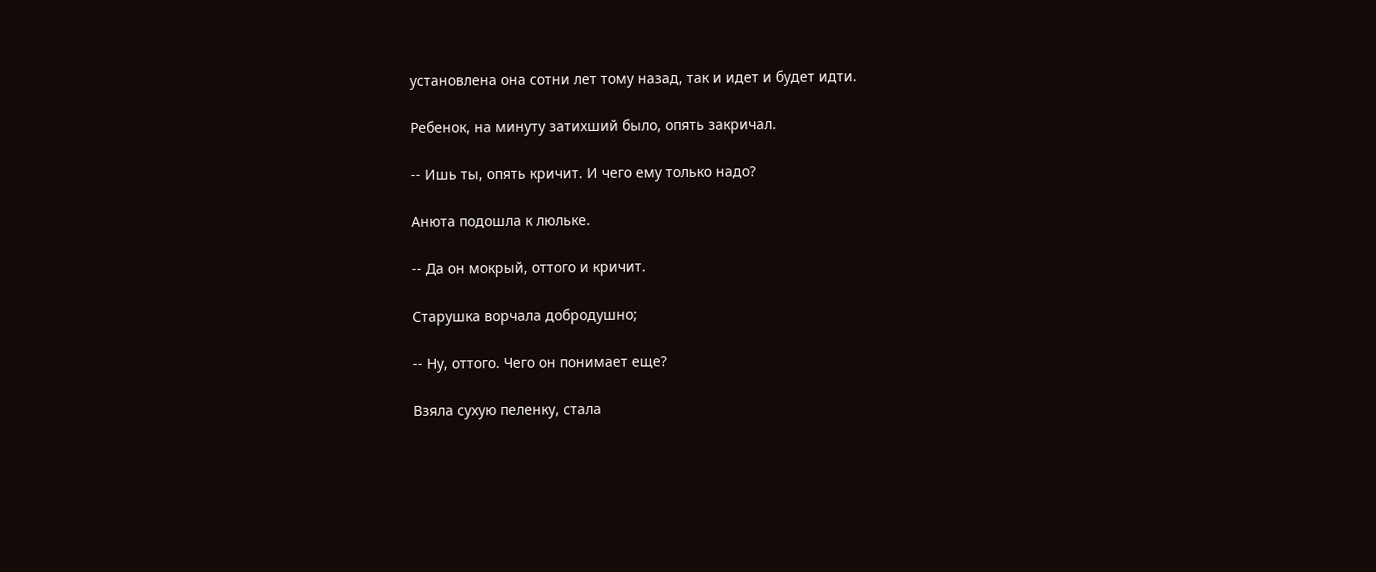установлена она сотни лет тому назад, так и идет и будет идти.

Ребенок, на минуту затихший было, опять закричал.

-- Ишь ты, опять кричит. И чего ему только надо?

Анюта подошла к люльке.

-- Да он мокрый, оттого и кричит.

Старушка ворчала добродушно;

-- Ну, оттого. Чего он понимает еще?

Взяла сухую пеленку, стала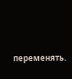переменять.